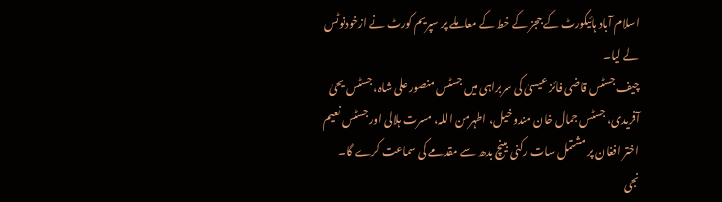اسلام آباد ہائیکورٹ کے ججز کے خط کے معاملے پر سپریم کورٹ نے ازخودنوٹس لے لیا۔
چیف جسٹس قاضی فائز عیسیٰ کی سربراہی میں جسٹس منصور علی شاہ، جسٹس یحیٰ آفریدی، جسٹس جمال خان مندوخیل، اطہرمن اللہ، مسرت ہلالی اور جسٹس نعیم اختر افغان پر مشتمل سات رکنی بینچ بدھ سے مقدمے کی سماعت کرے گا۔
نجی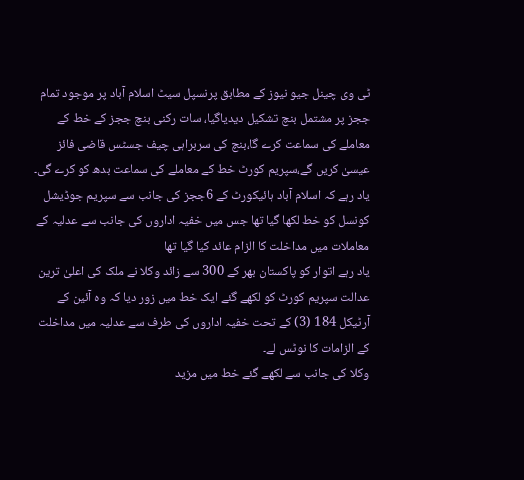ٹی وی چینل جیو نیوز کے مطابق پرنسپل سیٹ اسلام آباد پر موجود تمام ججز پر مشتمل بنچ تشکیل دیدیاگیا، سات رکنی بنچ ججز کے خط کے معاملے کی سماعت کرے گا،بنچ کی سربراہی چیف جسٹس قاضی فائز عیسیٰ کریں گے،سپریم کورٹ خط کے معاملے کی سماعت بدھ کو کرے گی۔
یاد رہے کہ اسلام آباد ہائیکورٹ کے 6ججز کی جانب سے سپریم جوڈیشل کونسل کو خط لکھا گیا تھا جس میں خفیہ اداروں کی جانب سے عدلیہ کے معاملات میں مداخلت کا الزام عائد کیا گیا تھا
یاد رہے اتوار کو پاکستان بھر کے 300 سے زائد وکلا نے ملک کی اعلیٰ ترین عدالت سپریم کورٹ کو لکھے گئے ایک خط میں زور دیا کہ وہ آئین کے آرٹیکل 184 (3) کے تحت خفیہ اداروں کی طرف سے عدلیہ میں مداخلت کے الزامات کا نوٹس لے۔
وکلا کی جانب سے لکھے گئے خط میں مزید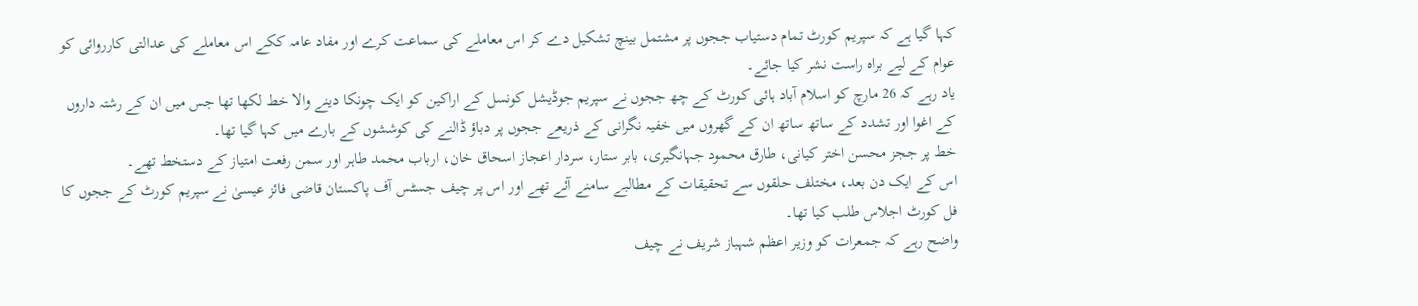کہا گیا ہے کہ سپریم کورٹ تمام دستیاب ججوں پر مشتمل بینچ تشکیل دے کر اس معاملے کی سماعت کرے اور مفاد عامہ ککے اس معاملے کی عدالتی کارروائی کو عوام کے لیے براہ راست نشر کیا جائے۔
یاد رہے کہ 26 مارچ کو اسلام آباد ہائی کورٹ کے چھ ججوں نے سپریم جوڈیشل کونسل کے اراکین کو ایک چونکا دینے والا خط لکھا تھا جس میں ان کے رشتہ داروں کے اغوا اور تشدد کے ساتھ ساتھ ان کے گھروں میں خفیہ نگرانی کے ذریعے ججوں پر دباؤ ڈالنے کی کوششوں کے بارے میں کہا گیا تھا۔
خط پر ججز محسن اختر کیانی، طارق محمود جہانگیری، بابر ستار، سردار اعجاز اسحاق خان، ارباب محمد طاہر اور سمن رفعت امتیاز کے دستخط تھے۔
اس کے ایک دن بعد، مختلف حلقوں سے تحقیقات کے مطالبے سامنے آئے تھے اور اس پر چیف جسٹس آف پاکستان قاضی فائز عیسیٰ نے سپریم کورٹ کے ججوں کا فل کورٹ اجلاس طلب کیا تھا۔
واضح رہے کہ جمعرات کو وزیر اعظم شہباز شریف نے چیف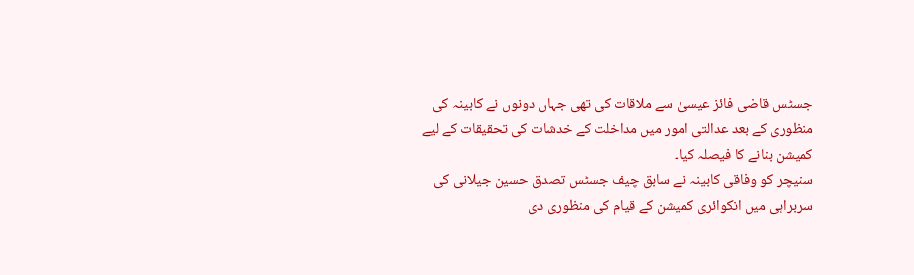جسٹس قاضی فائز عیسیٰ سے ملاقات کی تھی جہاں دونوں نے کابینہ کی منظوری کے بعد عدالتی امور میں مداخلت کے خدشات کی تحقیقات کے لیے کمیشن بنانے کا فیصلہ کیا۔
سنیچر کو وفاقی کابینہ نے سابق چیف جسٹس تصدق حسین جیلانی کی سربراہی میں انکوائری کمیشن کے قیام کی منظوری دی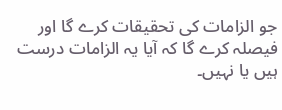جو الزامات کی تحقیقات کرے گا اور فیصلہ کرے گا کہ آیا یہ الزامات درست ہیں یا نہیں۔